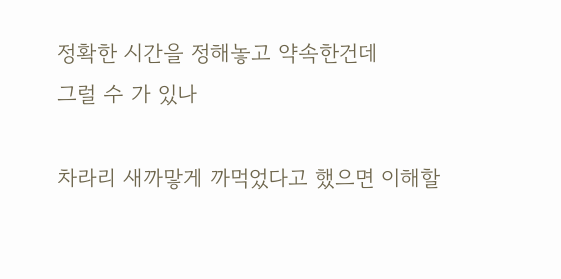정확한 시간을 정해놓고 약속한건데
그럴 수 가 있나

차라리 새까맣게 까먹었다고 했으면 이해할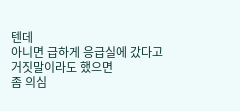텐데
아니면 급하게 응급실에 갔다고 거짓말이라도 했으면
좀 의심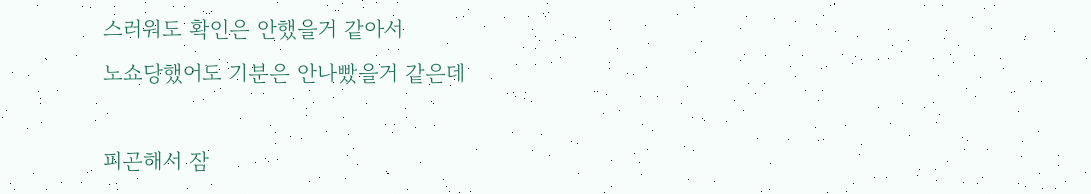스러워도 확인은 안했을거 같아서
노쇼당했어도 기분은 안나빴을거 같은데

피곤해서 잠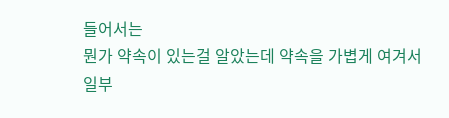들어서는
뭔가 약속이 있는걸 알았는데 약속을 가볍게 여겨서
일부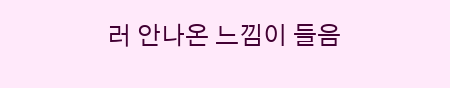러 안나온 느낌이 들음